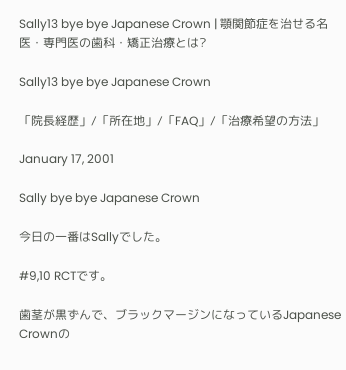Sally13 bye bye Japanese Crown | 顎関節症を治せる名医・専門医の歯科・矯正治療とは?

Sally13 bye bye Japanese Crown

「院長経歴」/「所在地」/「FAQ」/「治療希望の方法」

January 17, 2001

Sally bye bye Japanese Crown

今日の一番はSallyでした。

#9,10 RCTです。

歯茎が黒ずんで、ブラックマージンになっているJapanese Crownの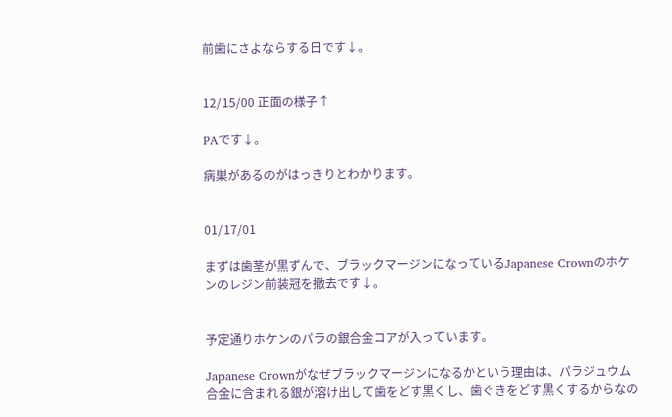前歯にさよならする日です↓。


12/15/00 正面の様子↑

PAです↓。

病巣があるのがはっきりとわかります。


01/17/01

まずは歯茎が黒ずんで、ブラックマージンになっているJapanese Crownのホケンのレジン前装冠を撤去です↓。


予定通りホケンのパラの銀合金コアが入っています。

Japanese Crownがなぜブラックマージンになるかという理由は、パラジュウム合金に含まれる銀が溶け出して歯をどす黒くし、歯ぐきをどす黒くするからなの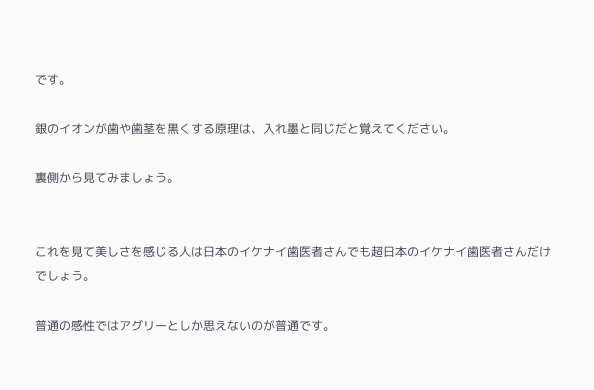です。

銀のイオンが歯や歯茎を黒くする原理は、入れ墨と同じだと覚えてください。

裏側から見てみましょう。


これを見て美しさを感じる人は日本のイケナイ歯医者さんでも超日本のイケナイ歯医者さんだけでしょう。

普通の感性ではアグリーとしか思えないのが普通です。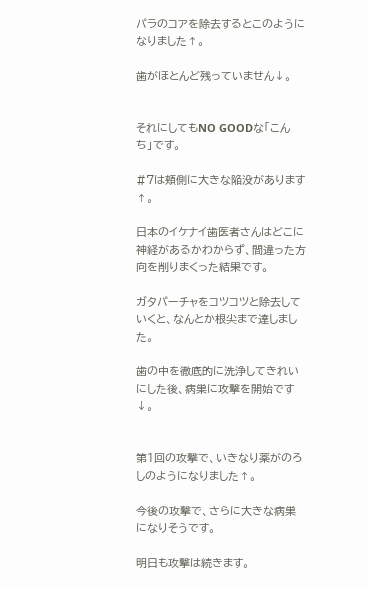パラのコアを除去するとこのようになりました↑。

歯がほとんど残っていません↓。


それにしてもNO GOODな「こんち」です。

#7は頬側に大きな陥没があります↑。

日本のイケナイ歯医者さんはどこに神経があるかわからず、間違った方向を削りまくった結果です。

ガタパーチャをコツコツと除去していくと、なんとか根尖まで達しました。

歯の中を徹底的に洗浄してきれいにした後、病巣に攻撃を開始です↓。


第1回の攻撃で、いきなり薬がのろしのようになりました↑。

今後の攻撃で、さらに大きな病巣になりそうです。

明日も攻撃は続きます。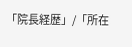「院長経歴」/「所在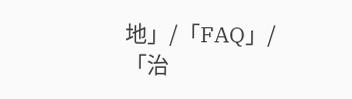地」/「FAQ」/「治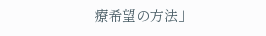療希望の方法」